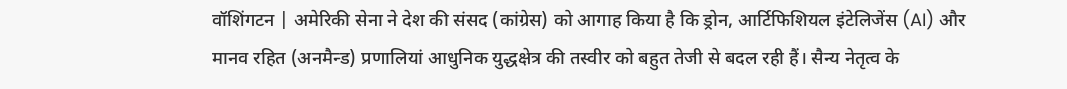वॉशिंगटन | अमेरिकी सेना ने देश की संसद (कांग्रेस) को आगाह किया है कि ड्रोन, आर्टिफिशियल इंटेलिजेंस (AI) और मानव रहित (अनमैन्ड) प्रणालियां आधुनिक युद्धक्षेत्र की तस्वीर को बहुत तेजी से बदल रही हैं। सैन्य नेतृत्व के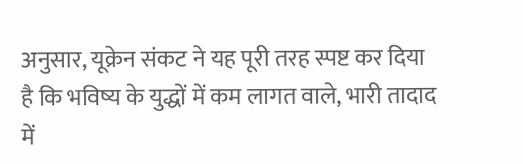अनुसार, यूक्रेन संकट ने यह पूरी तरह स्पष्ट कर दिया है कि भविष्य के युद्धों में कम लागत वाले, भारी तादाद में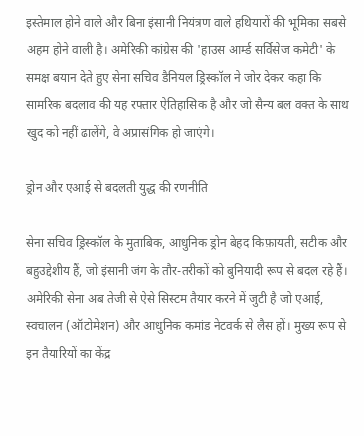इस्तेमाल होने वाले और बिना इंसानी नियंत्रण वाले हथियारों की भूमिका सबसे अहम होने वाली है। अमेरिकी कांग्रेस की 'हाउस आर्म्ड सर्विसेज कमेटी' के समक्ष बयान देते हुए सेना सचिव डैनियल ड्रिस्कॉल ने जोर देकर कहा कि सामरिक बदलाव की यह रफ्तार ऐतिहासिक है और जो सैन्य बल वक्त के साथ खुद को नहीं ढालेंगे, वे अप्रासंगिक हो जाएंगे।

ड्रोन और एआई से बदलती युद्ध की रणनीति

सेना सचिव ड्रिस्कॉल के मुताबिक, आधुनिक ड्रोन बेहद किफ़ायती, सटीक और बहुउद्देशीय हैं, जो इंसानी जंग के तौर-तरीकों को बुनियादी रूप से बदल रहे हैं। अमेरिकी सेना अब तेजी से ऐसे सिस्टम तैयार करने में जुटी है जो एआई, स्वचालन (ऑटोमेशन) और आधुनिक कमांड नेटवर्क से लैस हों। मुख्य रूप से इन तैयारियों का केंद्र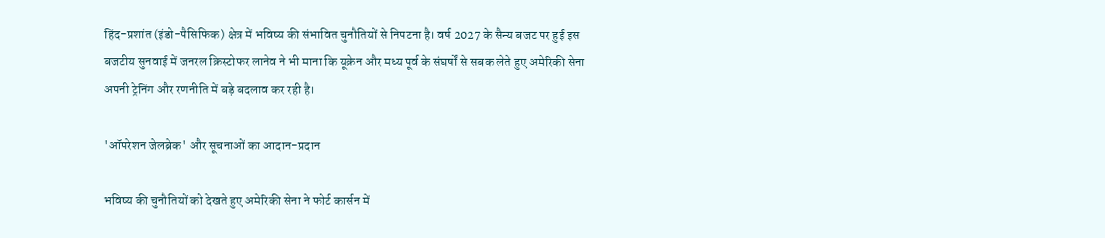हिंद-प्रशांत (इंडो-पैसिफिक) क्षेत्र में भविष्य की संभावित चुनौतियों से निपटना है। वर्ष 2027 के सैन्य बजट पर हुई इस बजटीय सुनवाई में जनरल क्रिस्टोफर लानेव ने भी माना कि यूक्रेन और मध्य पूर्व के संघर्षों से सबक लेते हुए अमेरिकी सेना अपनी ट्रेनिंग और रणनीति में बड़े बदलाव कर रही है।

'ऑपरेशन जेलब्रेक' और सूचनाओं का आदान-प्रदान

भविष्य की चुनौतियों को देखते हुए अमेरिकी सेना ने फोर्ट कार्सन में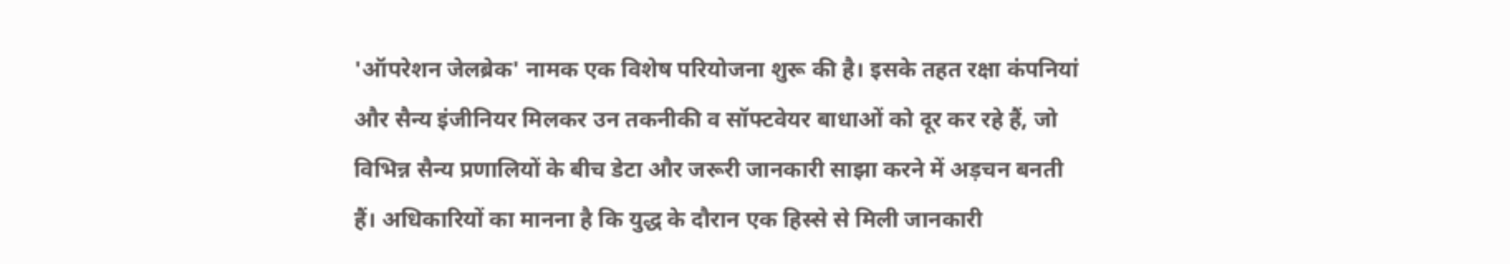'ऑपरेशन जेलब्रेक' नामक एक विशेष परियोजना शुरू की है। इसके तहत रक्षा कंपनियां और सैन्य इंजीनियर मिलकर उन तकनीकी व सॉफ्टवेयर बाधाओं को दूर कर रहे हैं, जो विभिन्न सैन्य प्रणालियों के बीच डेटा और जरूरी जानकारी साझा करने में अड़चन बनती हैं। अधिकारियों का मानना है कि युद्ध के दौरान एक हिस्से से मिली जानकारी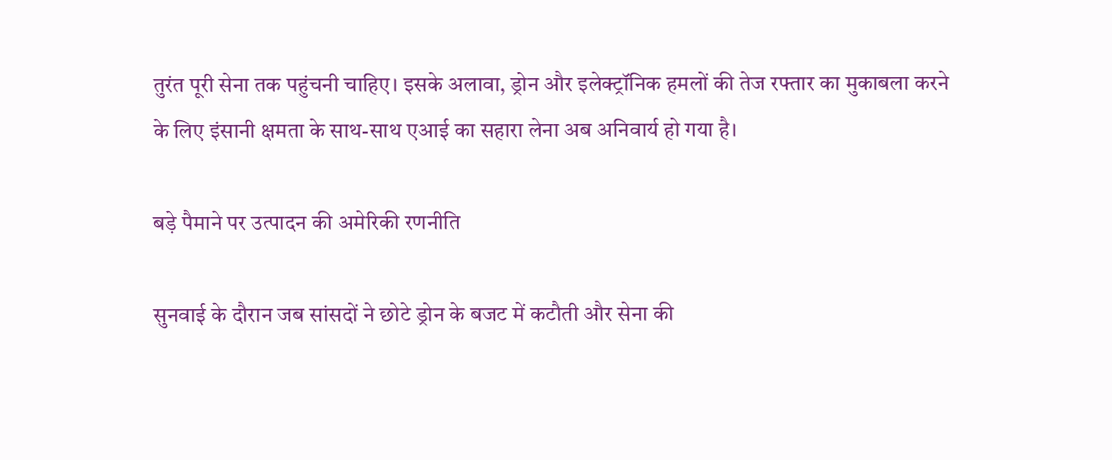तुरंत पूरी सेना तक पहुंचनी चाहिए। इसके अलावा, ड्रोन और इलेक्ट्रॉनिक हमलों की तेज रफ्तार का मुकाबला करने के लिए इंसानी क्षमता के साथ-साथ एआई का सहारा लेना अब अनिवार्य हो गया है।

बड़े पैमाने पर उत्पादन की अमेरिकी रणनीति

सुनवाई के दौरान जब सांसदों ने छोटे ड्रोन के बजट में कटौती और सेना की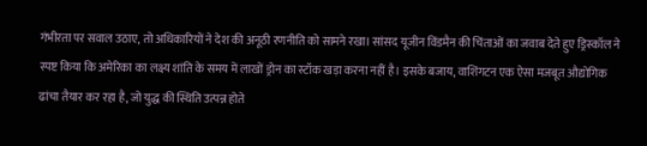गंभीरता पर सवाल उठाए, तो अधिकारियों ने देश की अनूठी रणनीति को सामने रखा। सांसद यूजीन विंडमैन की चिंताओं का जवाब देते हुए ड्रिस्कॉल ने स्पष्ट किया कि अमेरिका का लक्ष्य शांति के समय में लाखों ड्रोन का स्टॉक खड़ा करना नहीं है। इसके बजाय, वाशिंगटन एक ऐसा मजबूत औद्योगिक ढांचा तैयार कर रहा है, जो युद्ध की स्थिति उत्पन्न होते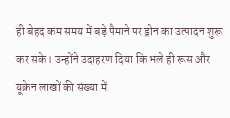ही बेहद कम समय में बड़े पैमाने पर ड्रोन का उत्पादन शुरू कर सके। उन्होंने उदाहरण दिया कि भले ही रूस और यूक्रेन लाखों की संख्या में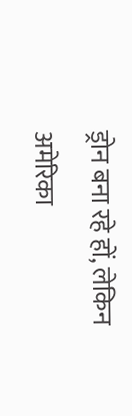ड्रोन बना रहे हों, लेकिन अमेरिका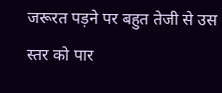जरूरत पड़ने पर बहुत तेजी से उस स्तर को पार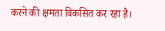करने की क्षमता विकसित कर रहा है।